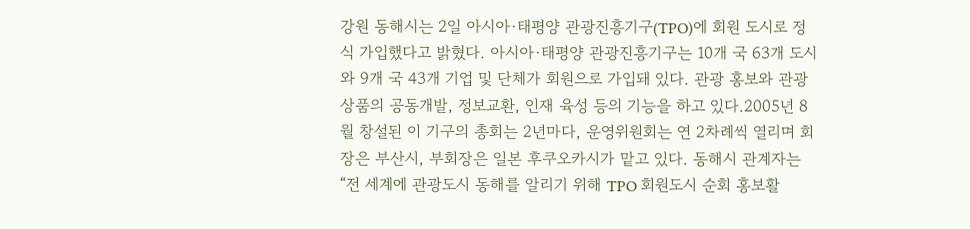강원 동해시는 2일 아시아·태평양 관광진흥기구(TPO)에 회원 도시로 정식 가입했다고 밝혔다. 아시아·태평양 관광진흥기구는 10개 국 63개 도시와 9개 국 43개 기업 및 단체가 회원으로 가입돼 있다. 관광 홍보와 관광 상품의 공동개발, 정보교환, 인재 육성 등의 기능을 하고 있다.2005년 8월 창설된 이 기구의 총회는 2년마다, 운영위원회는 연 2차례씩 열리며 회장은 부산시, 부회장은 일본 후쿠오카시가 맡고 있다. 동해시 관계자는 “전 세계에 관광도시 동해를 알리기 위해 TPO 회원도시 순회 홍보활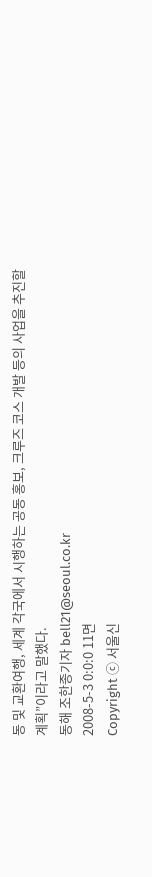동 및 교환여행, 세계 각국에서 시행하는 공동 홍보, 크루즈 코스 개발 등의 사업을 추진할 계획”이라고 말했다.
동해 조한종기자 bell21@seoul.co.kr
2008-5-3 0:0:0 11면
Copyright ⓒ 서울신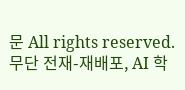문 All rights reserved. 무단 전재-재배포, AI 학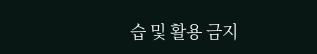습 및 활용 금지